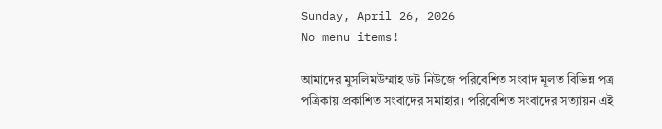Sunday, April 26, 2026
No menu items!

আমাদের মুসলিমউম্মাহ ডট নিউজে পরিবেশিত সংবাদ মূলত বিভিন্ন পত্র পত্রিকায় প্রকাশিত সংবাদের সমাহার। পরিবেশিত সংবাদের সত্যায়ন এই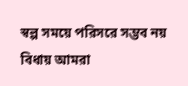স্বল্প সময়ে পরিসরে সম্ভব নয় বিধায় আমরা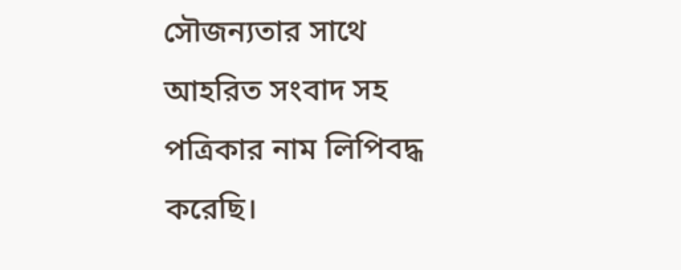সৌজন্যতার সাথে আহরিত সংবাদ সহ পত্রিকার নাম লিপিবদ্ধ করেছি।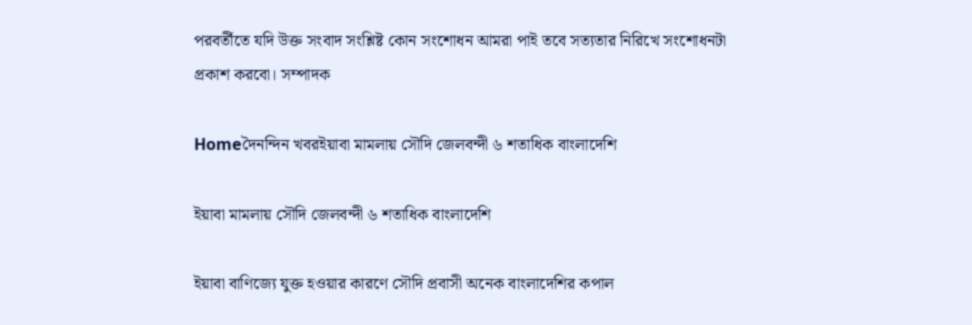পরবর্তীতে যদি উক্ত সংবাদ সংশ্লিষ্ট কোন সংশোধন আমরা পাই তবে সত্যতার নিরিখে সংশোধনটা প্রকাশ করবো। সম্পাদক

Homeদৈনন্দিন খবরইয়াবা মামলায় সৌদি জেলবন্দী ৬ শতাধিক বাংলাদেশি

ইয়াবা মামলায় সৌদি জেলবন্দী ৬ শতাধিক বাংলাদেশি

ইয়াবা বাণিজ্যে যুক্ত হওয়ার কারণে সৌদি প্রবাসী অনেক বাংলাদেশির কপাল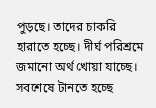পুড়ছে। তাদের চাকরি হারাতে হচ্ছে। দীর্ঘ পরিশ্রমে জমানো অর্থ খোয়া যাচ্ছে। সবশেষে টানতে হচ্ছে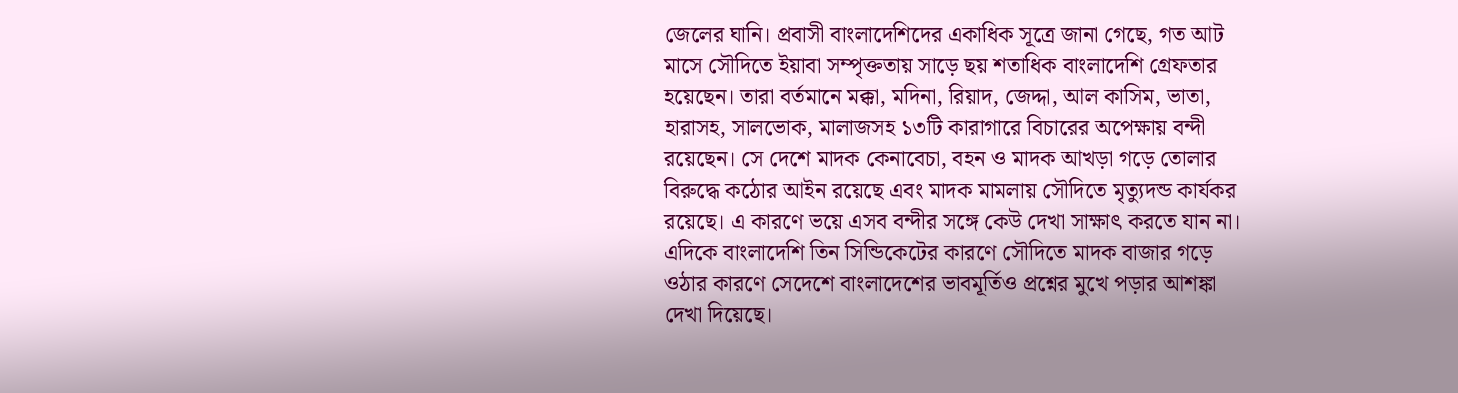জেলের ঘানি। প্রবাসী বাংলাদেশিদের একাধিক সূত্রে জানা গেছে, গত আট মাসে সৌদিতে ইয়াবা সম্পৃক্ততায় সাড়ে ছয় শতাধিক বাংলাদেশি গ্রেফতার হয়েছেন। তারা বর্তমানে মক্কা, মদিনা, রিয়াদ, জেদ্দা, আল কাসিম, ভাতা, হারাসহ, সালভোক, মালাজসহ ১৩টি কারাগারে বিচারের অপেক্ষায় বন্দী রয়েছেন। সে দেশে মাদক কেনাবেচা, বহন ও মাদক আখড়া গড়ে তোলার বিরুদ্ধে কঠোর আইন রয়েছে এবং মাদক মামলায় সৌদিতে মৃত্যুদন্ড কার্যকর রয়েছে। এ কারণে ভয়ে এসব বন্দীর সঙ্গে কেউ দেখা সাক্ষাৎ করতে যান না। এদিকে বাংলাদেশি তিন সিন্ডিকেটের কারণে সৌদিতে মাদক বাজার গড়ে ওঠার কারণে সেদেশে বাংলাদেশের ভাবমূর্তিও প্রশ্নের মুখে পড়ার আশঙ্কা দেখা দিয়েছে।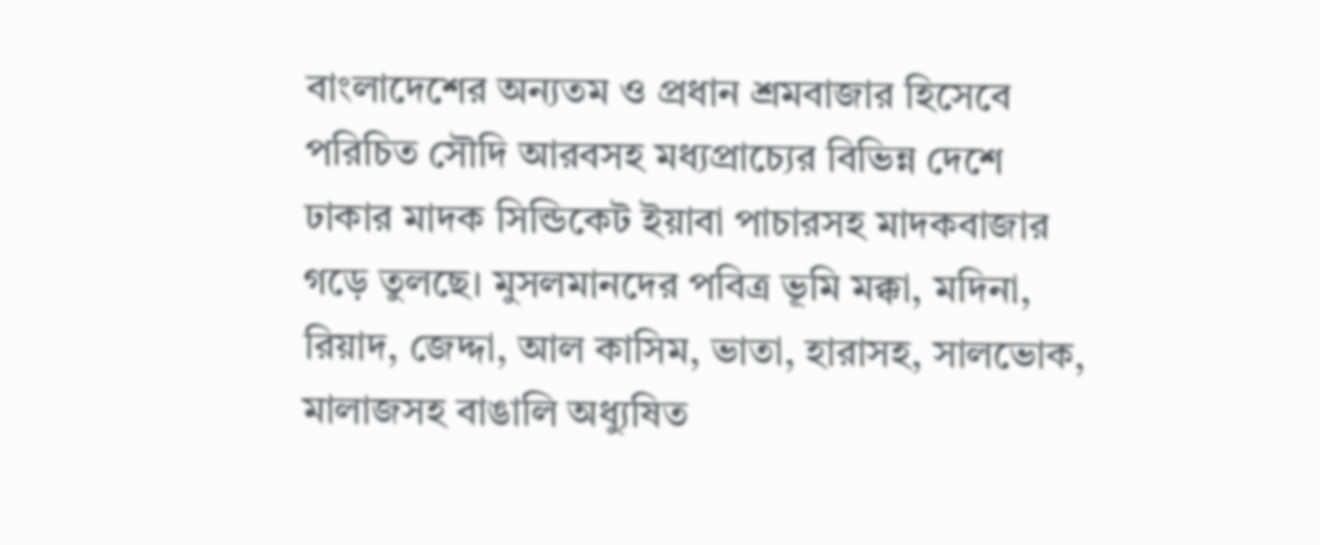বাংলাদেশের অন্যতম ও প্রধান শ্রমবাজার হিসেবে পরিচিত সৌদি আরবসহ মধ্যপ্রাচ্যের বিভিন্ন দেশে ঢাকার মাদক সিন্ডিকেট ইয়াবা পাচারসহ মাদকবাজার গড়ে তুলছে। মুসলমানদের পবিত্র ভূমি মক্কা, মদিনা, রিয়াদ, জেদ্দা, আল কাসিম, ভাতা, হারাসহ, সালভোক, মালাজসহ বাঙালি অধ্যুষিত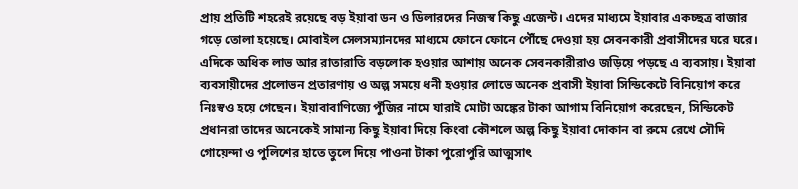প্রায় প্রতিটি শহরেই রয়েছে বড় ইয়াবা ডন ও ডিলারদের নিজস্ব কিছু এজেন্ট। এদের মাধ্যমে ইয়াবার একচ্ছত্র বাজার গড়ে তোলা হয়েছে। মোবাইল সেলসম্যানদের মাধ্যমে ফোনে ফোনে পৌঁছে দেওয়া হয় সেবনকারী প্রবাসীদের ঘরে ঘরে। এদিকে অধিক লাভ আর রাতারাতি বড়লোক হওয়ার আশায় অনেক সেবনকারীরাও জড়িয়ে পড়ছে এ ব্যবসায়। ইয়াবা ব্যবসায়ীদের প্রলোভন প্রতারণায় ও অল্প সময়ে ধনী হওয়ার লোভে অনেক প্রবাসী ইয়াবা সিন্ডিকেটে বিনিয়োগ করে নিঃস্বও হয়ে গেছেন। ইয়াবাবাণিজ্যে পুঁজির নামে যারাই মোটা অঙ্কের টাকা আগাম বিনিয়োগ করেছেন, সিন্ডিকেট প্রধানরা তাদের অনেকেই সামান্য কিছু ইয়াবা দিয়ে কিংবা কৌশলে অল্প কিছু ইয়াবা দোকান বা রুমে রেখে সৌদি গোয়েন্দা ও পুলিশের হাতে তুলে দিয়ে পাওনা টাকা পুরোপুরি আত্মসাৎ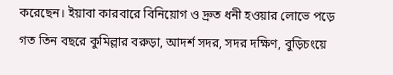করেছেন। ইয়াবা কারবারে বিনিয়োগ ও দ্রুত ধনী হওয়ার লোভে পড়ে গত তিন বছরে কুমিল্লার বরুড়া, আদর্শ সদর, সদর দক্ষিণ, বুড়িচংয়ে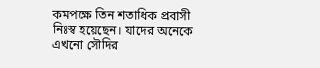কমপক্ষে তিন শতাধিক প্রবাসী নিঃস্ব হয়েছেন। যাদের অনেকে এখনো সৌদির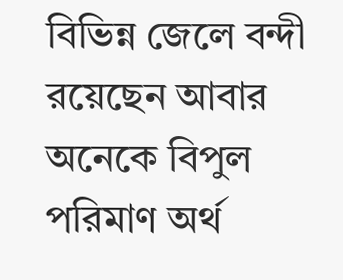বিভিন্ন জেলে বন্দী রয়েছেন আবার অনেকে বিপুল পরিমাণ অর্থ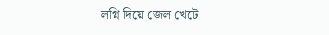লগ্নি দিয়ে জেল খেটে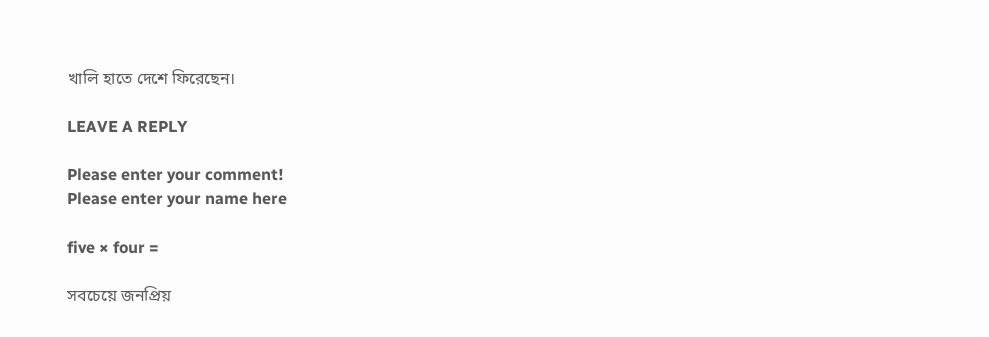খালি হাতে দেশে ফিরেছেন।

LEAVE A REPLY

Please enter your comment!
Please enter your name here

five × four =

সবচেয়ে জনপ্রিয়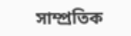সাম্প্রতিক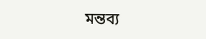মন্তব্য